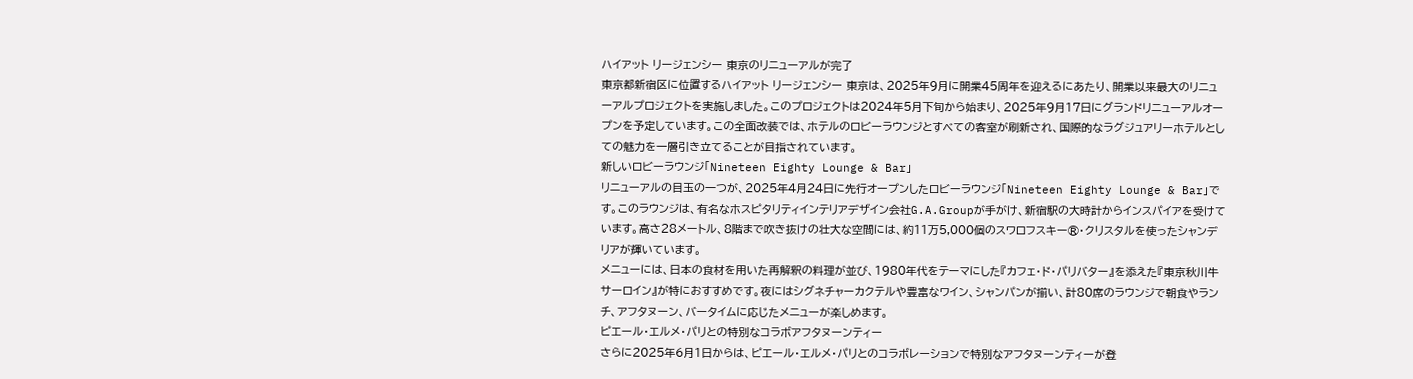ハイアット リージェンシー 東京のリニューアルが完了
東京都新宿区に位置するハイアット リージェンシー 東京は、2025年9月に開業45周年を迎えるにあたり、開業以来最大のリニューアルプロジェクトを実施しました。このプロジェクトは2024年5月下旬から始まり、2025年9月17日にグランドリニューアルオープンを予定しています。この全面改装では、ホテルのロビーラウンジとすべての客室が刷新され、国際的なラグジュアリーホテルとしての魅力を一層引き立てることが目指されています。
新しいロビーラウンジ「Nineteen Eighty Lounge & Bar」
リニューアルの目玉の一つが、2025年4月24日に先行オープンしたロビーラウンジ「Nineteen Eighty Lounge & Bar」です。このラウンジは、有名なホスピタリティインテリアデザイン会社G.A.Groupが手がけ、新宿駅の大時計からインスパイアを受けています。高さ28メートル、8階まで吹き抜けの壮大な空間には、約11万5,000個のスワロフスキー®・クリスタルを使ったシャンデリアが輝いています。
メニューには、日本の食材を用いた再解釈の料理が並び、1980年代をテーマにした『カフェ・ド・パリバター』を添えた『東京秋川牛サーロイン』が特におすすめです。夜にはシグネチャーカクテルや豊富なワイン、シャンパンが揃い、計80席のラウンジで朝食やランチ、アフタヌーン、バータイムに応じたメニューが楽しめます。
ピエール・エルメ・パリとの特別なコラボアフタヌーンティー
さらに2025年6月1日からは、ピエール・エルメ・パリとのコラボレーションで特別なアフタヌーンティーが登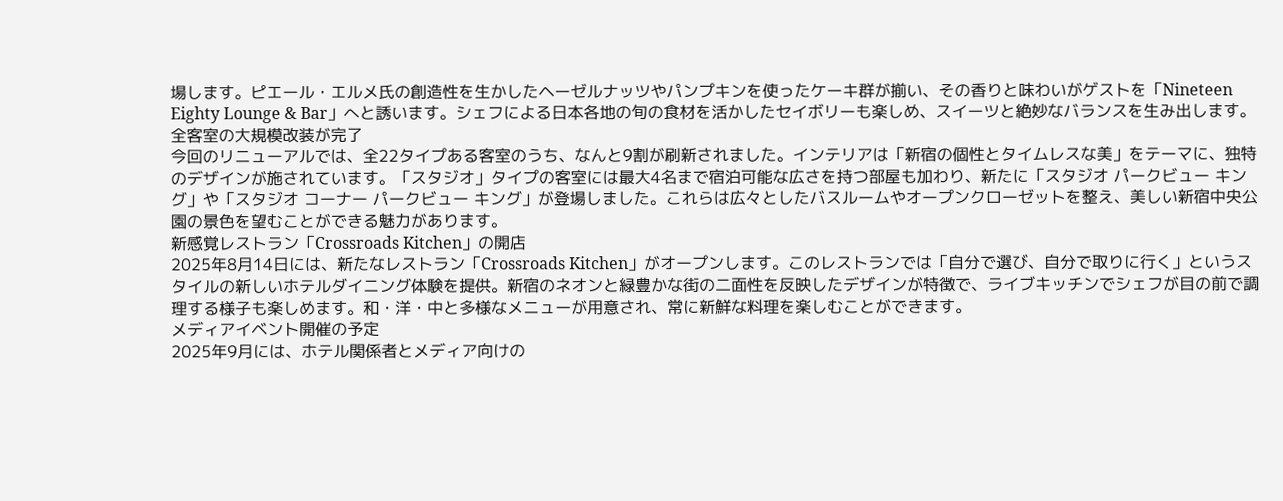場します。ピエール・エルメ氏の創造性を生かしたヘーゼルナッツやパンプキンを使ったケーキ群が揃い、その香りと味わいがゲストを「Nineteen Eighty Lounge & Bar」へと誘います。シェフによる日本各地の旬の食材を活かしたセイボリーも楽しめ、スイーツと絶妙なバランスを生み出します。
全客室の大規模改装が完了
今回のリニューアルでは、全22タイプある客室のうち、なんと9割が刷新されました。インテリアは「新宿の個性とタイムレスな美」をテーマに、独特のデザインが施されています。「スタジオ」タイプの客室には最大4名まで宿泊可能な広さを持つ部屋も加わり、新たに「スタジオ パークビュー キング」や「スタジオ コーナー パークビュー キング」が登場しました。これらは広々としたバスルームやオープンクローゼットを整え、美しい新宿中央公園の景色を望むことができる魅力があります。
新感覚レストラン「Crossroads Kitchen」の開店
2025年8月14日には、新たなレストラン「Crossroads Kitchen」がオープンします。このレストランでは「自分で選び、自分で取りに行く」というスタイルの新しいホテルダイニング体験を提供。新宿のネオンと緑豊かな街の二面性を反映したデザインが特徴で、ライブキッチンでシェフが目の前で調理する様子も楽しめます。和・洋・中と多様なメニューが用意され、常に新鮮な料理を楽しむことができます。
メディアイベント開催の予定
2025年9月には、ホテル関係者とメディア向けの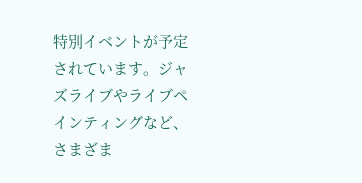特別イベントが予定されています。ジャズライブやライブペインティングなど、さまざま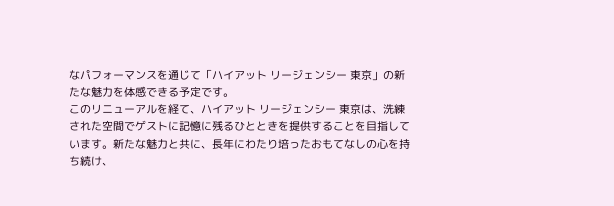なパフォーマンスを通じて「ハイアット リージェンシー 東京」の新たな魅力を体感できる予定です。
このリニューアルを経て、ハイアット リージェンシー 東京は、洗練された空間でゲストに記憶に残るひとときを提供することを目指しています。新たな魅力と共に、長年にわたり培ったおもてなしの心を持ち続け、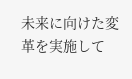未来に向けた変革を実施して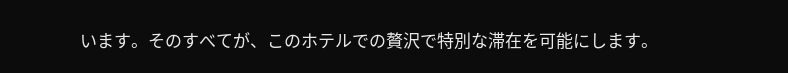います。そのすべてが、このホテルでの贅沢で特別な滞在を可能にします。